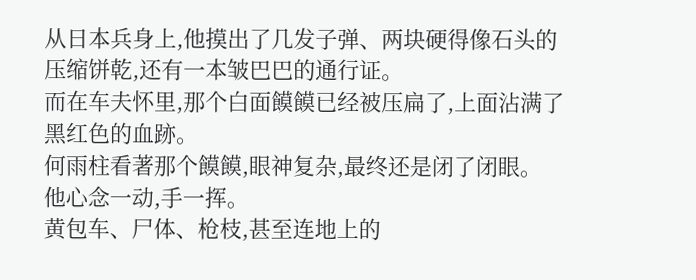从日本兵身上,他摸出了几发子弹、两块硬得像石头的压缩饼乾,还有一本皱巴巴的通行证。
而在车夫怀里,那个白面饃饃已经被压扁了,上面沾满了黑红色的血跡。
何雨柱看著那个饃饃,眼神复杂,最终还是闭了闭眼。
他心念一动,手一挥。
黄包车、尸体、枪枝,甚至连地上的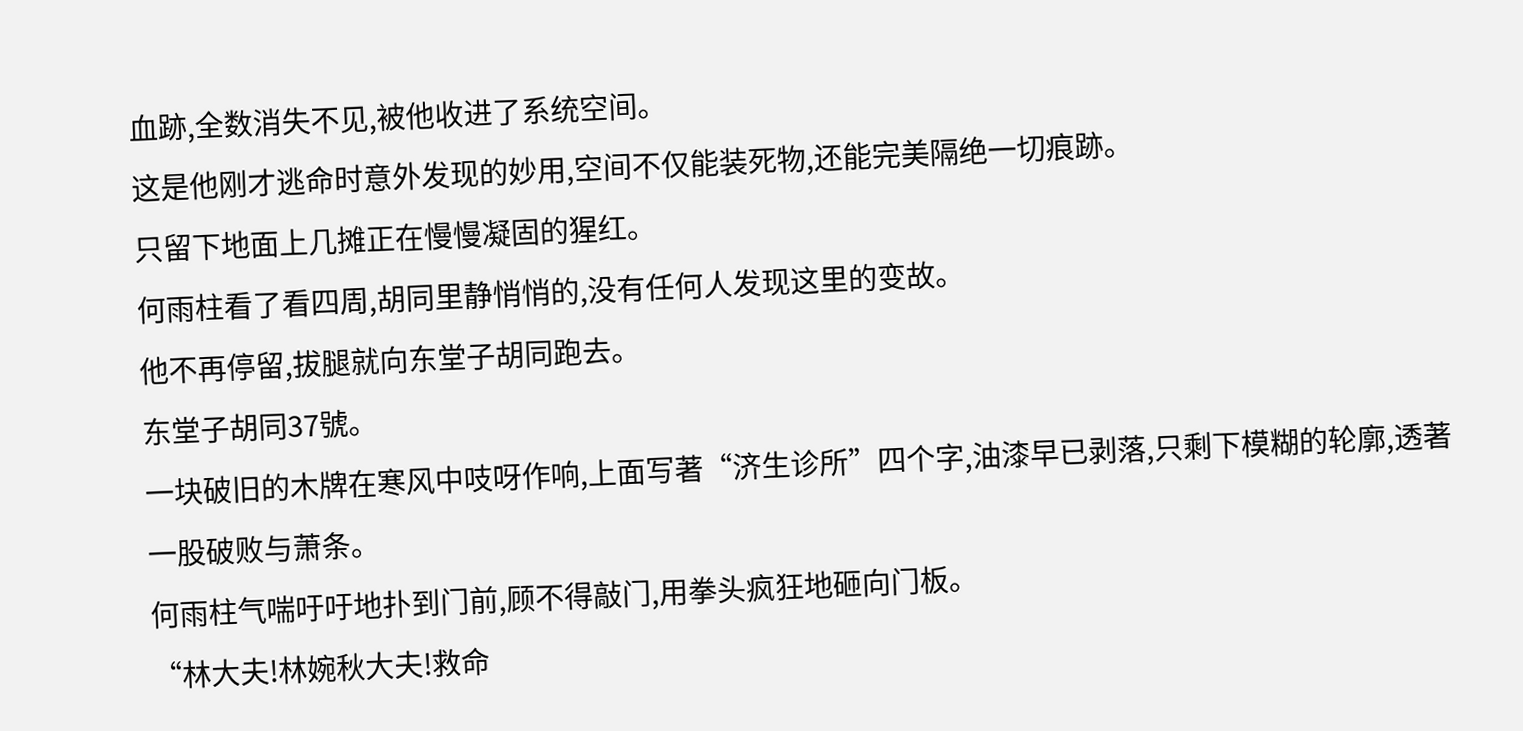血跡,全数消失不见,被他收进了系统空间。
这是他刚才逃命时意外发现的妙用,空间不仅能装死物,还能完美隔绝一切痕跡。
只留下地面上几摊正在慢慢凝固的猩红。
何雨柱看了看四周,胡同里静悄悄的,没有任何人发现这里的变故。
他不再停留,拔腿就向东堂子胡同跑去。
东堂子胡同37號。
一块破旧的木牌在寒风中吱呀作响,上面写著“济生诊所”四个字,油漆早已剥落,只剩下模糊的轮廓,透著一股破败与萧条。
何雨柱气喘吁吁地扑到门前,顾不得敲门,用拳头疯狂地砸向门板。
“林大夫!林婉秋大夫!救命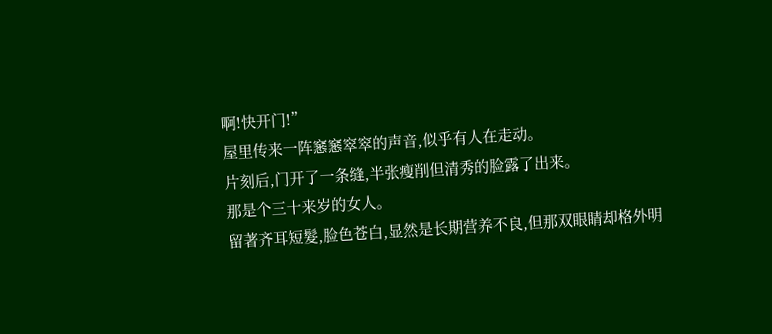啊!快开门!”
屋里传来一阵窸窸窣窣的声音,似乎有人在走动。
片刻后,门开了一条缝,半张瘦削但清秀的脸露了出来。
那是个三十来岁的女人。
留著齐耳短髮,脸色苍白,显然是长期营养不良,但那双眼睛却格外明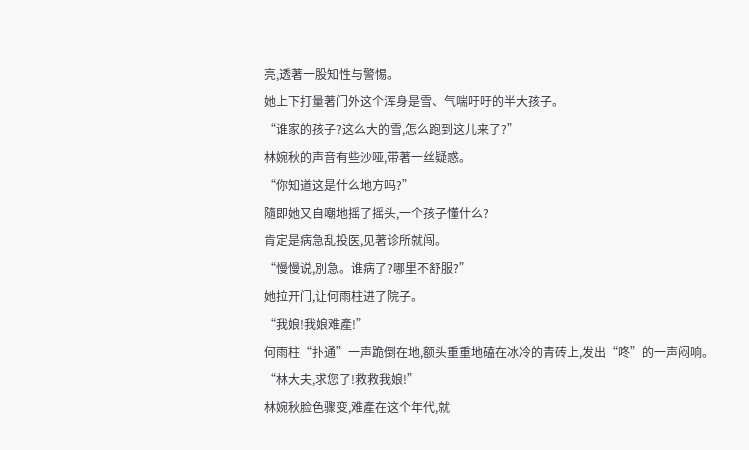亮,透著一股知性与警惕。
她上下打量著门外这个浑身是雪、气喘吁吁的半大孩子。
“谁家的孩子?这么大的雪,怎么跑到这儿来了?”
林婉秋的声音有些沙哑,带著一丝疑惑。
“你知道这是什么地方吗?”
隨即她又自嘲地摇了摇头,一个孩子懂什么?
肯定是病急乱投医,见著诊所就闯。
“慢慢说,別急。谁病了?哪里不舒服?”
她拉开门,让何雨柱进了院子。
“我娘!我娘难產!”
何雨柱“扑通”一声跪倒在地,额头重重地磕在冰冷的青砖上,发出“咚”的一声闷响。
“林大夫,求您了!救救我娘!”
林婉秋脸色骤变,难產在这个年代,就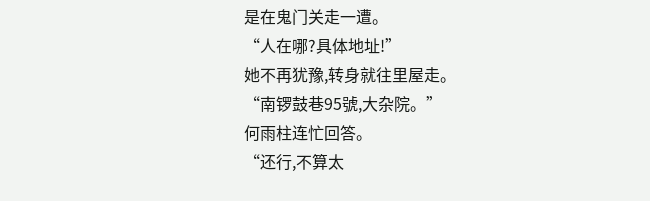是在鬼门关走一遭。
“人在哪?具体地址!”
她不再犹豫,转身就往里屋走。
“南锣鼓巷95號,大杂院。”
何雨柱连忙回答。
“还行,不算太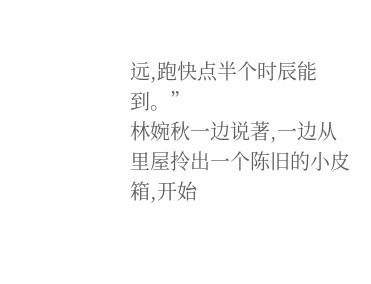远,跑快点半个时辰能到。”
林婉秋一边说著,一边从里屋拎出一个陈旧的小皮箱,开始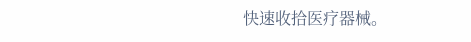快速收拾医疗器械。